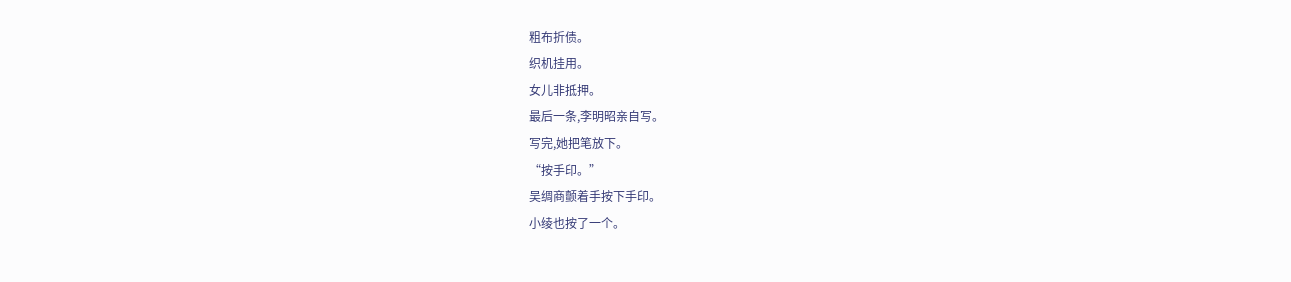粗布折债。
织机挂用。
女儿非抵押。
最后一条,李明昭亲自写。
写完,她把笔放下。
“按手印。”
吴绸商颤着手按下手印。
小绫也按了一个。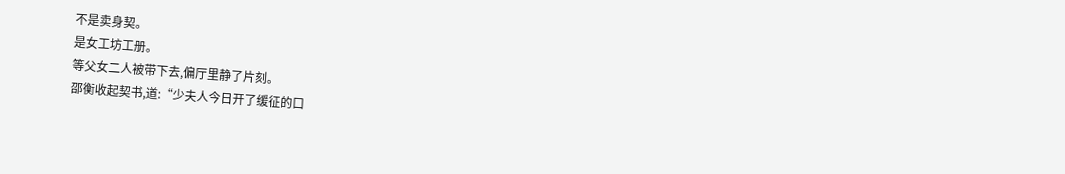不是卖身契。
是女工坊工册。
等父女二人被带下去,偏厅里静了片刻。
邵衡收起契书,道:“少夫人今日开了缓征的口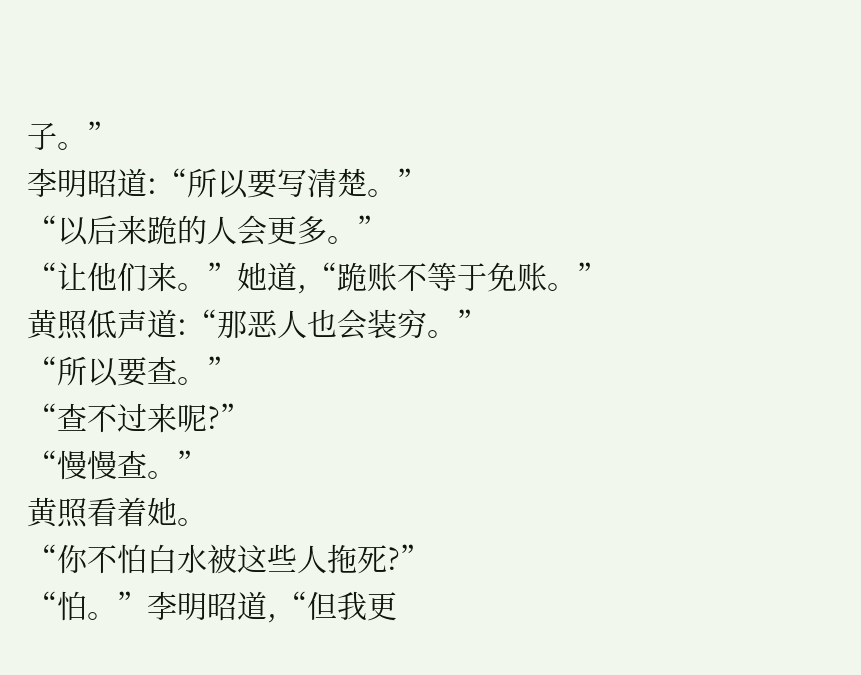子。”
李明昭道:“所以要写清楚。”
“以后来跪的人会更多。”
“让他们来。”她道,“跪账不等于免账。”
黄照低声道:“那恶人也会装穷。”
“所以要查。”
“查不过来呢?”
“慢慢查。”
黄照看着她。
“你不怕白水被这些人拖死?”
“怕。”李明昭道,“但我更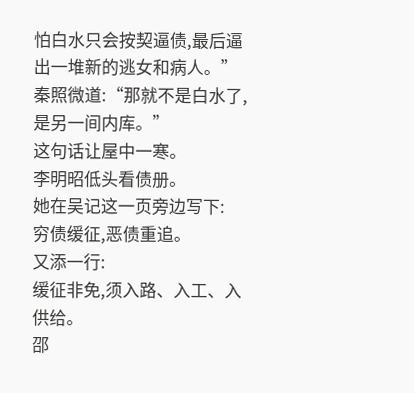怕白水只会按契逼债,最后逼出一堆新的逃女和病人。”
秦照微道:“那就不是白水了,是另一间内库。”
这句话让屋中一寒。
李明昭低头看债册。
她在吴记这一页旁边写下:
穷债缓征,恶债重追。
又添一行:
缓征非免,须入路、入工、入供给。
邵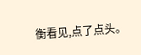衡看见,点了点头。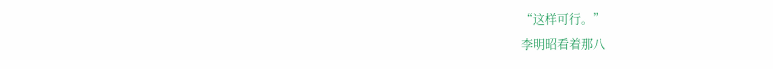“这样可行。”
李明昭看着那八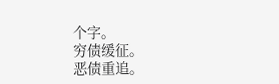个字。
穷债缓征。
恶债重追。